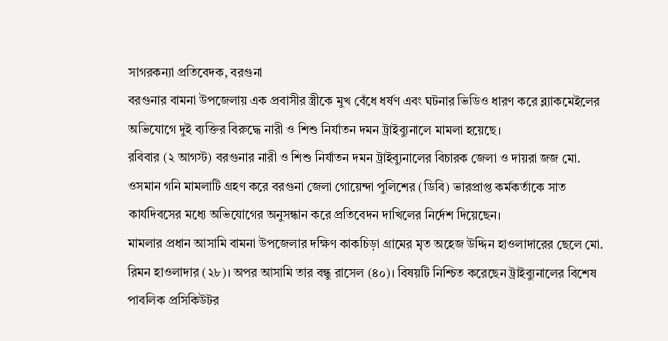সাগরকন্যা প্রতিবেদক, বরগুনা
বরগুনার বামনা উপজেলায় এক প্রবাসীর স্ত্রীকে মুখ বেঁধে ধর্ষণ এবং ঘটনার ভিডিও ধারণ করে ব্ল্যাকমেইলের অভিযোগে দুই ব্যক্তির বিরুদ্ধে নারী ও শিশু নির্যাতন দমন ট্রাইব্যুনালে মামলা হয়েছে।
রবিবার (২ আগস্ট) বরগুনার নারী ও শিশু নির্যাতন দমন ট্রাইব্যুনালের বিচারক জেলা ও দায়রা জজ মো. ওসমান গনি মামলাটি গ্রহণ করে বরগুনা জেলা গোয়েন্দা পুলিশের (ডিবি) ভারপ্রাপ্ত কর্মকর্তাকে সাত কার্যদিবসের মধ্যে অভিযোগের অনুসন্ধান করে প্রতিবেদন দাখিলের নির্দেশ দিয়েছেন।
মামলার প্রধান আসামি বামনা উপজেলার দক্ষিণ কাকচিড়া গ্রামের মৃত অহেজ উদ্দিন হাওলাদারের ছেলে মো. রিমন হাওলাদার (২৮)। অপর আসামি তার বন্ধু রাসেল (৪০)। বিষয়টি নিশ্চিত করেছেন ট্রাইব্যুনালের বিশেষ পাবলিক প্রসিকিউটর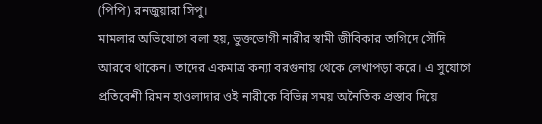(পিপি) রনজুয়ারা সিপু।
মামলার অভিযোগে বলা হয়, ভুক্তভোগী নারীর স্বামী জীবিকার তাগিদে সৌদি আরবে থাকেন। তাদের একমাত্র কন্যা বরগুনায় থেকে লেখাপড়া করে। এ সুযোগে প্রতিবেশী রিমন হাওলাদার ওই নারীকে বিভিন্ন সময় অনৈতিক প্রস্তাব দিয়ে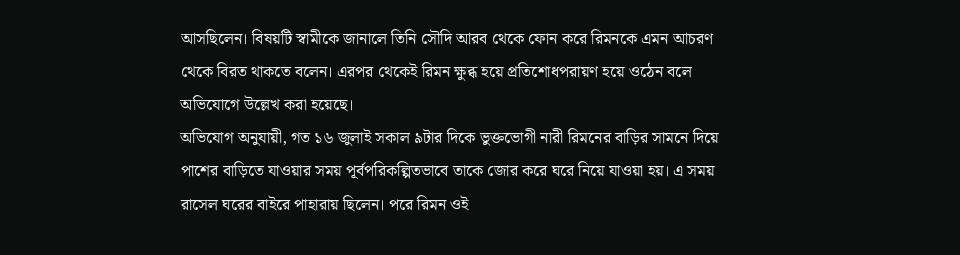আসছিলেন। বিষয়টি স্বামীকে জানালে তিনি সৌদি আরব থেকে ফোন করে রিমনকে এমন আচরণ থেকে বিরত থাকতে বলেন। এরপর থেকেই রিমন ক্ষুব্ধ হয়ে প্রতিশোধপরায়ণ হয়ে ওঠেন বলে অভিযোগে উল্লেখ করা হয়েছে।
অভিযোগ অনুযায়ী, গত ১৬ জুলাই সকাল ৯টার দিকে ভুক্তভোগী নারী রিমনের বাড়ির সামনে দিয়ে পাশের বাড়িতে যাওয়ার সময় পূর্বপরিকল্পিতভাবে তাকে জোর করে ঘরে নিয়ে যাওয়া হয়। এ সময় রাসেল ঘরের বাইরে পাহারায় ছিলেন। পরে রিমন ওই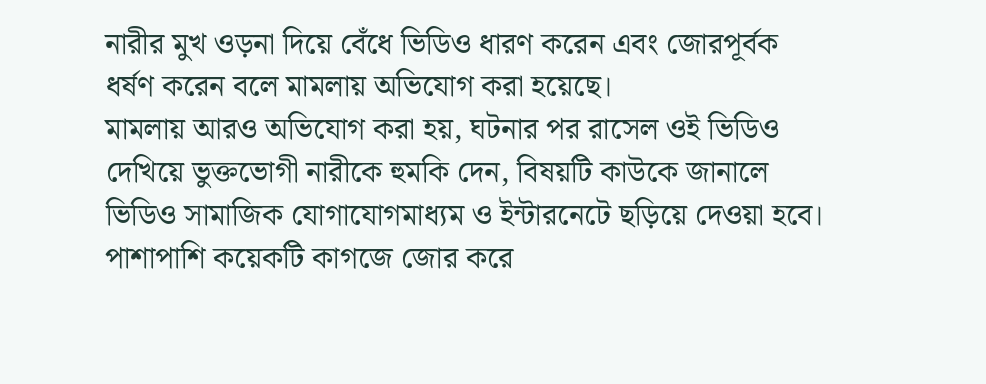নারীর মুখ ওড়না দিয়ে বেঁধে ভিডিও ধারণ করেন এবং জোরপূর্বক ধর্ষণ করেন বলে মামলায় অভিযোগ করা হয়েছে।
মামলায় আরও অভিযোগ করা হয়, ঘটনার পর রাসেল ওই ভিডিও দেখিয়ে ভুক্তভোগী নারীকে হুমকি দেন, বিষয়টি কাউকে জানালে ভিডিও সামাজিক যোগাযোগমাধ্যম ও ইন্টারনেটে ছড়িয়ে দেওয়া হবে। পাশাপাশি কয়েকটি কাগজে জোর করে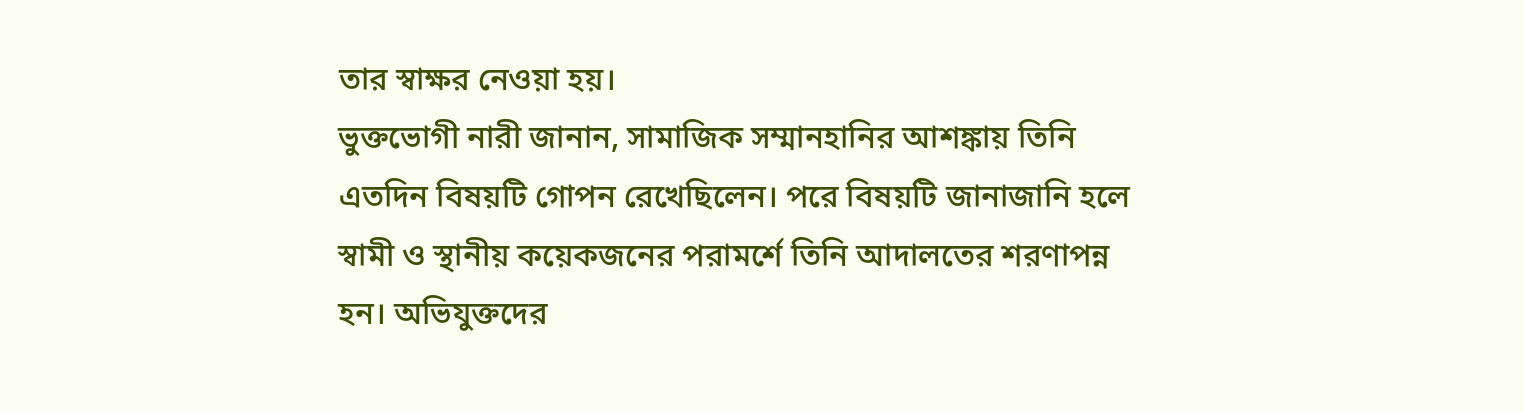তার স্বাক্ষর নেওয়া হয়।
ভুক্তভোগী নারী জানান, সামাজিক সম্মানহানির আশঙ্কায় তিনি এতদিন বিষয়টি গোপন রেখেছিলেন। পরে বিষয়টি জানাজানি হলে স্বামী ও স্থানীয় কয়েকজনের পরামর্শে তিনি আদালতের শরণাপন্ন হন। অভিযুক্তদের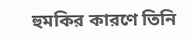হুমকির কারণে তিনি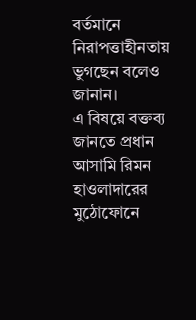বর্তমানে নিরাপত্তাহীনতায় ভুগছেন বলেও জানান।
এ বিষয়ে বক্তব্য জানতে প্রধান আসামি রিমন হাওলাদারের মুঠোফোনে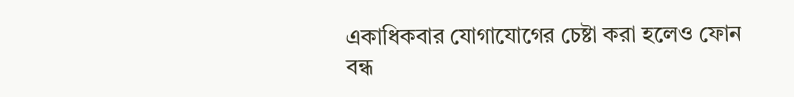একাধিকবার যোগাযোগের চেষ্টা করা হলেও ফোন বন্ধ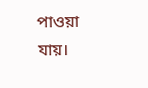পাওয়া যায়।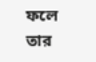ফলে তার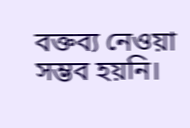বক্তব্য নেওয়া সম্ভব হয়নি।